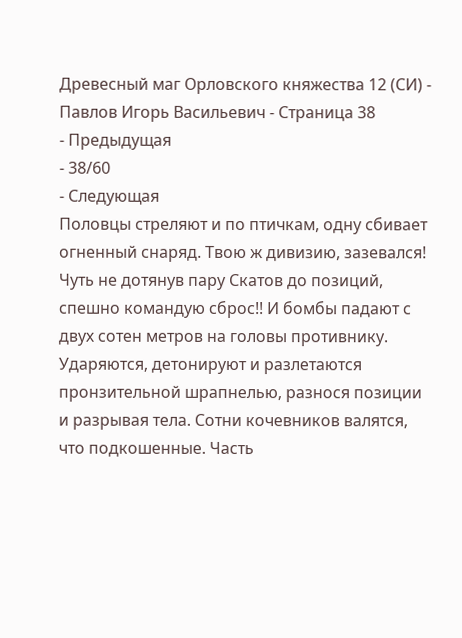Древесный маг Орловского княжества 12 (СИ) - Павлов Игорь Васильевич - Страница 38
- Предыдущая
- 38/60
- Следующая
Половцы стреляют и по птичкам, одну сбивает огненный снаряд. Твою ж дивизию, зазевался! Чуть не дотянув пару Скатов до позиций, спешно командую сброс!! И бомбы падают с двух сотен метров на головы противнику. Ударяются, детонируют и разлетаются пронзительной шрапнелью, разнося позиции и разрывая тела. Сотни кочевников валятся, что подкошенные. Часть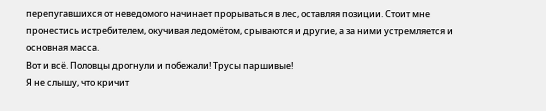перепугавшихся от неведомого начинает прорываться в лес, оставляя позиции. Стоит мне пронестись истребителем, окучивая ледомётом, срываются и другие, а за ними устремляется и основная масса.
Вот и всё. Половцы дрогнули и побежали! Трусы паршивые!
Я не слышу, что кричит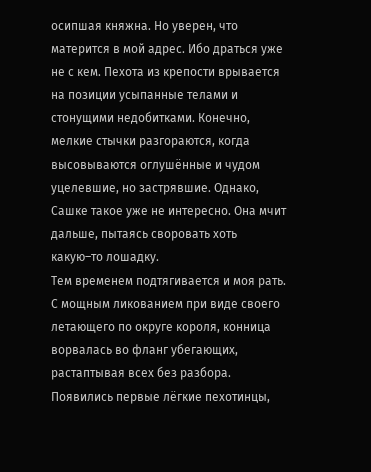осипшая княжна. Но уверен, что матерится в мой адрес. Ибо драться уже не с кем. Пехота из крепости врывается на позиции усыпанные телами и стонущими недобитками. Конечно, мелкие стычки разгораются, когда высовываются оглушённые и чудом уцелевшие, но застрявшие. Однако, Сашке такое уже не интересно. Она мчит дальше, пытаясь своровать хоть какую–то лошадку.
Тем временем подтягивается и моя рать. С мощным ликованием при виде своего летающего по округе короля, конница ворвалась во фланг убегающих, растаптывая всех без разбора. Появились первые лёгкие пехотинцы,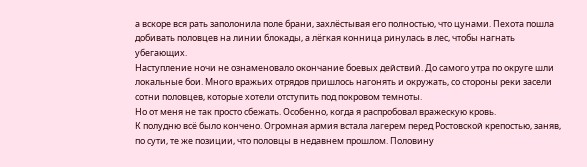а вскоре вся рать заполонила поле брани, захлёстывая его полностью, что цунами. Пехота пошла добивать половцев на линии блокады, а лёгкая конница ринулась в лес, чтобы нагнать убегающих.
Наступление ночи не ознаменовало окончание боевых действий. До самого утра по округе шли локальные бои. Много вражьих отрядов пришлось нагонять и окружать, со стороны реки засели сотни половцев, которые хотели отступить под покровом темноты.
Но от меня не так просто сбежать. Особенно, когда я распробовал вражескую кровь.
К полудню всё было кончено. Огромная армия встала лагерем перед Ростовской крепостью, заняв, по сути, те же позиции, что половцы в недавнем прошлом. Половину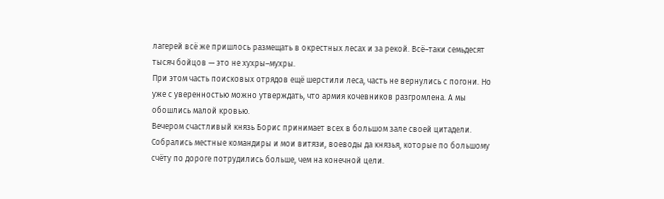лагерей всё же пришлось размещать в окрестных лесах и за рекой. Всё–таки семьдесят тысяч бойцов — это не хухры–мухры.
При этом часть поисковых отрядов ещё шерстили леса, часть не вернулись с погони. Но уже с уверенностью можно утверждать, что армия кочевников разгромлена. А мы обошлись малой кровью.
Вечером счастливый князь Борис принимает всех в большом зале своей цитадели.
Собрались местные командиры и мои витязи, воеводы да князья, которые по большому счёту по дороге потрудились больше, чем на конечной цели.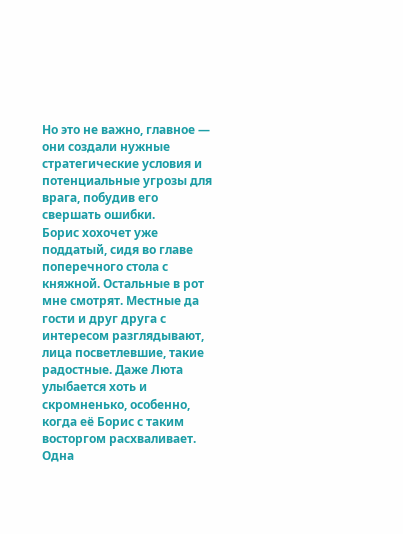Но это не важно, главное — они создали нужные стратегические условия и потенциальные угрозы для врага, побудив его свершать ошибки.
Борис хохочет уже поддатый, сидя во главе поперечного стола с княжной. Остальные в рот мне смотрят. Местные да гости и друг друга с интересом разглядывают, лица посветлевшие, такие радостные. Даже Люта улыбается хоть и скромненько, особенно, когда её Борис с таким восторгом расхваливает.
Одна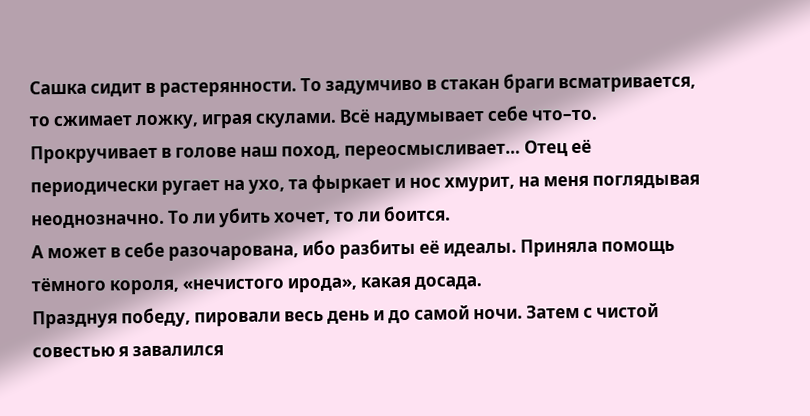Сашка сидит в растерянности. То задумчиво в стакан браги всматривается, то сжимает ложку, играя скулами. Всё надумывает себе что–то. Прокручивает в голове наш поход, переосмысливает… Отец её периодически ругает на ухо, та фыркает и нос хмурит, на меня поглядывая неоднозначно. То ли убить хочет, то ли боится.
А может в себе разочарована, ибо разбиты её идеалы. Приняла помощь тёмного короля, «нечистого ирода», какая досада.
Празднуя победу, пировали весь день и до самой ночи. Затем с чистой совестью я завалился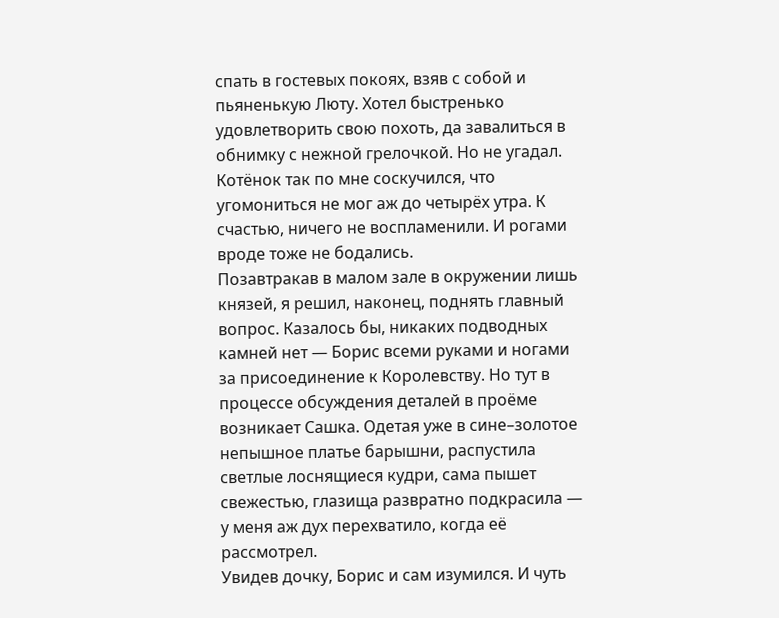спать в гостевых покоях, взяв с собой и пьяненькую Люту. Хотел быстренько удовлетворить свою похоть, да завалиться в обнимку с нежной грелочкой. Но не угадал. Котёнок так по мне соскучился, что угомониться не мог аж до четырёх утра. К счастью, ничего не воспламенили. И рогами вроде тоже не бодались.
Позавтракав в малом зале в окружении лишь князей, я решил, наконец, поднять главный вопрос. Казалось бы, никаких подводных камней нет — Борис всеми руками и ногами за присоединение к Королевству. Но тут в процессе обсуждения деталей в проёме возникает Сашка. Одетая уже в сине–золотое непышное платье барышни, распустила светлые лоснящиеся кудри, сама пышет свежестью, глазища развратно подкрасила — у меня аж дух перехватило, когда её рассмотрел.
Увидев дочку, Борис и сам изумился. И чуть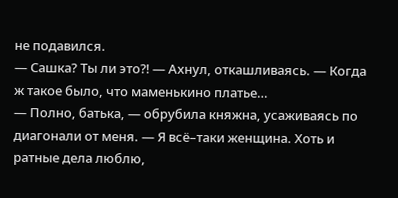не подавился.
— Сашка? Ты ли это⁈ — Ахнул, откашливаясь. — Когда ж такое было, что маменькино платье…
— Полно, батька, — обрубила княжна, усаживаясь по диагонали от меня. — Я всё–таки женщина. Хоть и ратные дела люблю,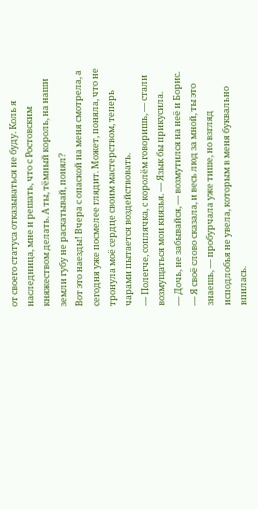от своего статуса отказываться не буду. Коль я наследница, мне и решать, что с Ростовским княжеством делать. А ты, тёмный король, на наши земли губу не раскатывай, понял?
Вот это наезды! Вчера с опаской на меня смотрела, а сегодня уже посмелее глядит. Может, поняла, что не тронула моё сердце своим мастерством, теперь чарами пытается воздействовать.
— Полегче, соплячка, с королём говоришь, — стали возмущаться мои князья. — Язык бы прикусила.
— Дочь, не забывайся, — возмутился на неё и Борис.
— Я своё слово сказала, и весь люд за мной, ты это знаешь, — пробурчала уже тише, но взгляд исподлобья не увела, которым в меня буквально впилась.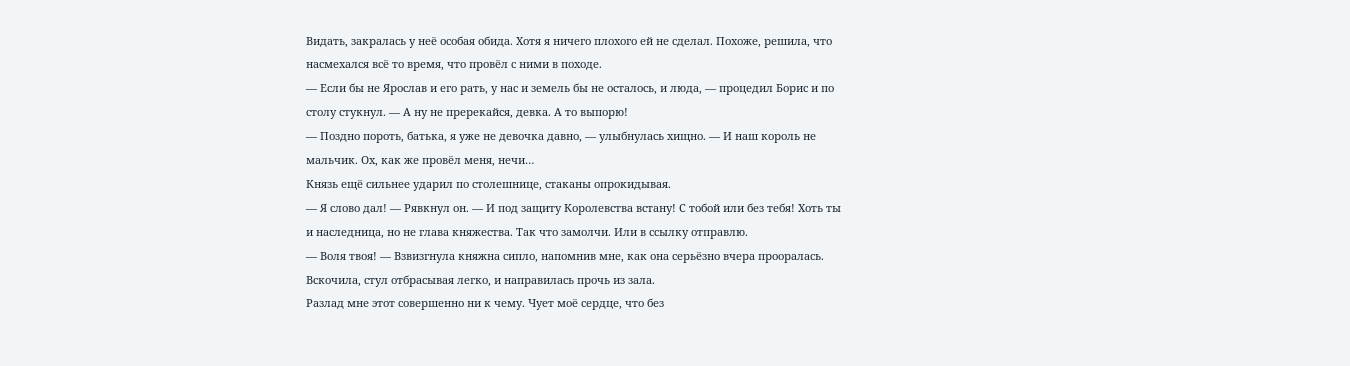Видать, закралась у неё особая обида. Хотя я ничего плохого ей не сделал. Похоже, решила, что насмехался всё то время, что провёл с ними в походе.
— Если бы не Ярослав и его рать, у нас и земель бы не осталось, и люда, — процедил Борис и по столу стукнул. — А ну не пререкайся, девка. А то выпорю!
— Поздно пороть, батька, я уже не девочка давно, — улыбнулась хищно. — И наш король не мальчик. Ох, как же провёл меня, нечи…
Князь ещё сильнее ударил по столешнице, стаканы опрокидывая.
— Я слово дал! — Рявкнул он. — И под защиту Королевства встану! С тобой или без тебя! Хоть ты и наследница, но не глава княжества. Так что замолчи. Или в ссылку отправлю.
— Воля твоя! — Взвизгнула княжна сипло, напомнив мне, как она серьёзно вчера прооралась. Вскочила, стул отбрасывая легко, и направилась прочь из зала.
Разлад мне этот совершенно ни к чему. Чует моё сердце, что без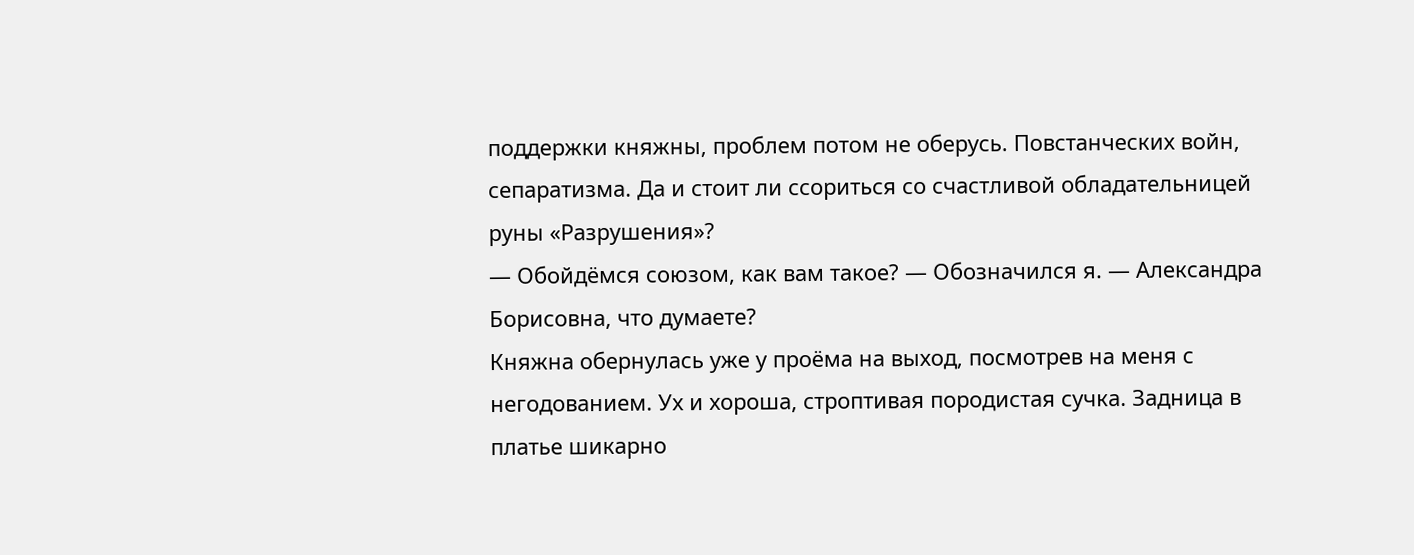поддержки княжны, проблем потом не оберусь. Повстанческих войн, сепаратизма. Да и стоит ли ссориться со счастливой обладательницей руны «Разрушения»?
— Обойдёмся союзом, как вам такое? — Обозначился я. — Александра Борисовна, что думаете?
Княжна обернулась уже у проёма на выход, посмотрев на меня с негодованием. Ух и хороша, строптивая породистая сучка. Задница в платье шикарно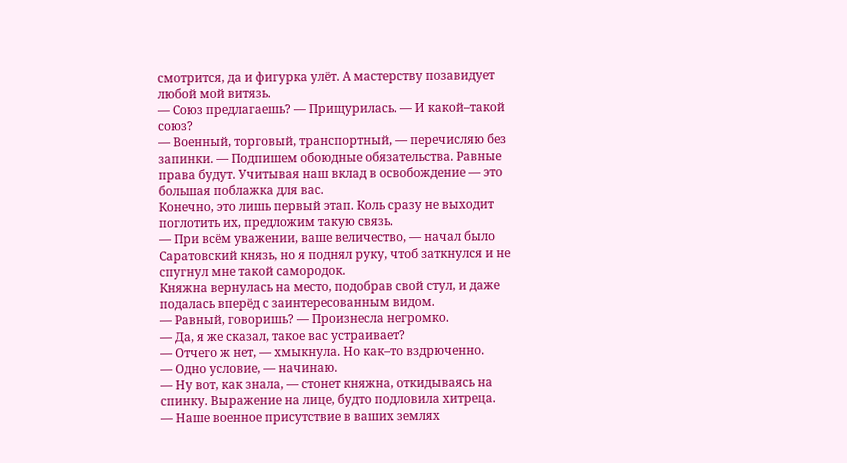смотрится, да и фигурка улёт. А мастерству позавидует любой мой витязь.
— Союз предлагаешь? — Прищурилась. — И какой–такой союз?
— Военный, торговый, транспортный, — перечисляю без запинки. — Подпишем обоюдные обязательства. Равные права будут. Учитывая наш вклад в освобождение — это большая поблажка для вас.
Конечно, это лишь первый этап. Коль сразу не выходит поглотить их, предложим такую связь.
— При всём уважении, ваше величество, — начал было Саратовский князь, но я поднял руку, чтоб заткнулся и не спугнул мне такой самородок.
Княжна вернулась на место, подобрав свой стул, и даже подалась вперёд с заинтересованным видом.
— Равный, говоришь? — Произнесла негромко.
— Да, я же сказал, такое вас устраивает?
— Отчего ж нет, — хмыкнула. Но как–то вздрюченно.
— Одно условие, — начинаю.
— Ну вот, как знала, — стонет княжна, откидываясь на спинку. Выражение на лице, будто подловила хитреца.
— Наше военное присутствие в ваших землях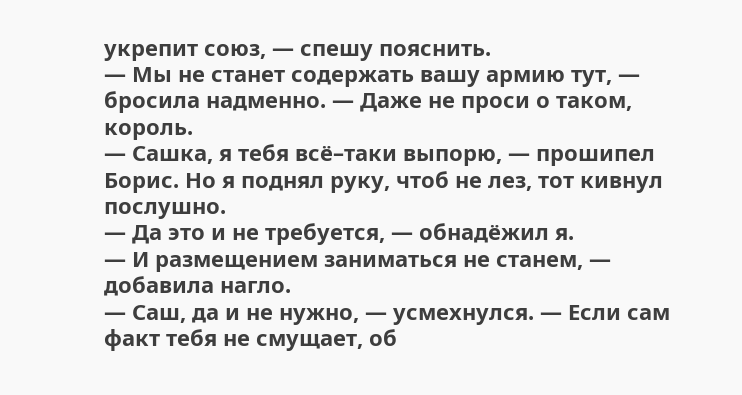укрепит союз, — спешу пояснить.
— Мы не станет содержать вашу армию тут, — бросила надменно. — Даже не проси о таком, король.
— Сашка, я тебя всё–таки выпорю, — прошипел Борис. Но я поднял руку, чтоб не лез, тот кивнул послушно.
— Да это и не требуется, — обнадёжил я.
— И размещением заниматься не станем, — добавила нагло.
— Саш, да и не нужно, — усмехнулся. — Если сам факт тебя не смущает, об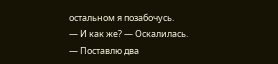остальном я позабочусь.
— И как же? — Оскалилась.
— Поставлю два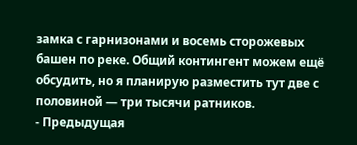замка с гарнизонами и восемь сторожевых башен по реке. Общий контингент можем ещё обсудить, но я планирую разместить тут две с половиной — три тысячи ратников.
- Предыдущая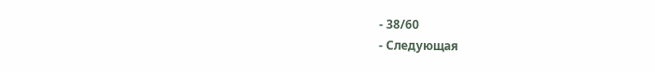- 38/60
- Следующая